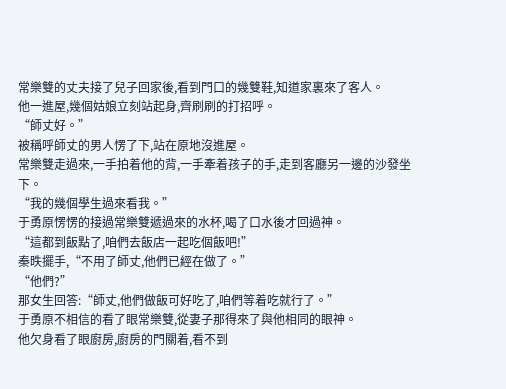常樂雙的丈夫接了兒子回家後,看到門口的幾雙鞋,知道家裏來了客人。
他一進屋,幾個姑娘立刻站起身,齊刷刷的打招呼。
“師丈好。”
被稱呼師丈的男人愣了下,站在原地沒進屋。
常樂雙走過來,一手拍着他的背,一手牽着孩子的手,走到客廳另一邊的沙發坐下。
“我的幾個學生過來看我。”
于勇原愣愣的接過常樂雙遞過來的水杯,喝了口水後才回過神。
“這都到飯點了,咱們去飯店一起吃個飯吧!”
秦昳擺手,“不用了師丈,他們已經在做了。”
“他們?”
那女生回答:“師丈,他們做飯可好吃了,咱們等着吃就行了。”
于勇原不相信的看了眼常樂雙,從妻子那得來了與他相同的眼神。
他欠身看了眼廚房,廚房的門關着,看不到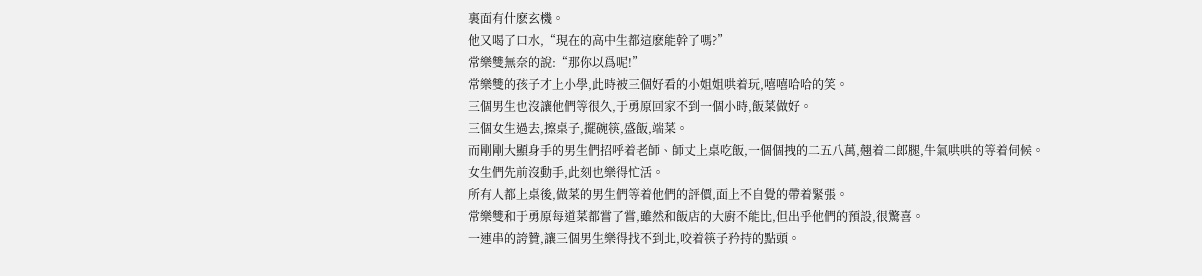裏面有什麽玄機。
他又喝了口水,“現在的高中生都這麽能幹了嗎?”
常樂雙無奈的說:“那你以爲呢!”
常樂雙的孩子才上小學,此時被三個好看的小姐姐哄着玩,嘻嘻哈哈的笑。
三個男生也沒讓他們等很久,于勇原回家不到一個小時,飯菜做好。
三個女生過去,擦桌子,擺碗筷,盛飯,端菜。
而剛剛大顯身手的男生們招呼着老師、師丈上桌吃飯,一個個拽的二五八萬,翹着二郎腿,牛氣哄哄的等着伺候。
女生們先前沒動手,此刻也樂得忙活。
所有人都上桌後,做菜的男生們等着他們的評價,面上不自覺的帶着緊張。
常樂雙和于勇原每道菜都嘗了嘗,雖然和飯店的大廚不能比,但出乎他們的預設,很驚喜。
一連串的誇贊,讓三個男生樂得找不到北,咬着筷子矜持的點頭。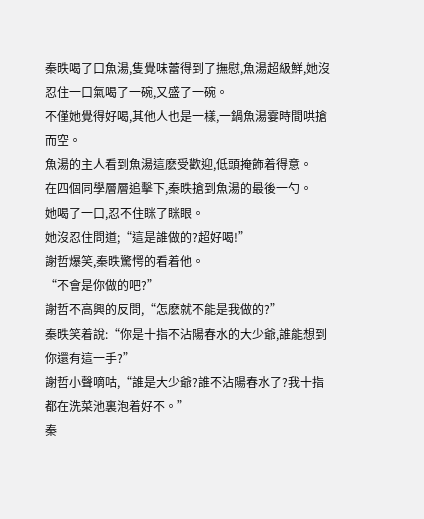秦昳喝了口魚湯,隻覺味蕾得到了撫慰,魚湯超級鮮,她沒忍住一口氣喝了一碗,又盛了一碗。
不僅她覺得好喝,其他人也是一樣,一鍋魚湯霎時間哄搶而空。
魚湯的主人看到魚湯這麽受歡迎,低頭掩飾着得意。
在四個同學層層追擊下,秦昳搶到魚湯的最後一勺。
她喝了一口,忍不住眯了眯眼。
她沒忍住問道;“這是誰做的?超好喝!”
謝哲爆笑,秦昳驚愕的看着他。
“不會是你做的吧?”
謝哲不高興的反問,“怎麽就不能是我做的?”
秦昳笑着說:“你是十指不沾陽春水的大少爺,誰能想到你還有這一手?”
謝哲小聲嘀咕,“誰是大少爺?誰不沾陽春水了?我十指都在洗菜池裏泡着好不。”
秦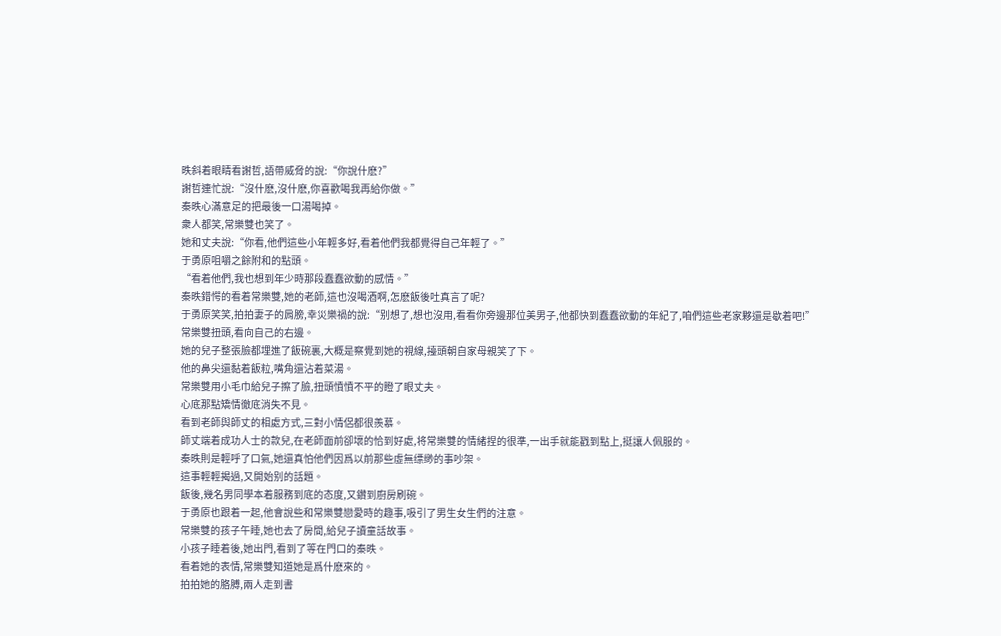昳斜着眼睛看謝哲,語帶威脅的說:“你說什麽?”
謝哲連忙說:“沒什麽,沒什麽,你喜歡喝我再給你做。”
秦昳心滿意足的把最後一口湯喝掉。
衆人都笑,常樂雙也笑了。
她和丈夫說:“你看,他們這些小年輕多好,看着他們我都覺得自己年輕了。”
于勇原咀嚼之餘附和的點頭。
“看着他們,我也想到年少時那段蠢蠢欲動的感情。”
秦昳錯愕的看着常樂雙,她的老師,這也沒喝酒啊,怎麽飯後吐真言了呢?
于勇原笑笑,拍拍妻子的肩膀,幸災樂禍的說:“别想了,想也沒用,看看你旁邊那位美男子,他都快到蠢蠢欲動的年紀了,咱們這些老家夥還是歇着吧!”
常樂雙扭頭,看向自己的右邊。
她的兒子整張臉都埋進了飯碗裏,大概是察覺到她的視線,擡頭朝自家母親笑了下。
他的鼻尖還黏着飯粒,嘴角還沾着菜湯。
常樂雙用小毛巾給兒子擦了臉,扭頭憤憤不平的瞪了眼丈夫。
心底那點矯情徹底消失不見。
看到老師與師丈的相處方式,三對小情侶都很羨慕。
師丈端着成功人士的款兒,在老師面前卻壞的恰到好處,将常樂雙的情緒捏的很準,一出手就能戳到點上,挺讓人佩服的。
秦昳則是輕呼了口氣,她還真怕他們因爲以前那些虛無缥缈的事吵架。
這事輕輕揭過,又開始别的話題。
飯後,幾名男同學本着服務到底的态度,又鑽到廚房刷碗。
于勇原也跟着一起,他會說些和常樂雙戀愛時的趣事,吸引了男生女生們的注意。
常樂雙的孩子午睡,她也去了房間,給兒子讀童話故事。
小孩子睡着後,她出門,看到了等在門口的秦昳。
看着她的表情,常樂雙知道她是爲什麽來的。
拍拍她的胳膊,兩人走到書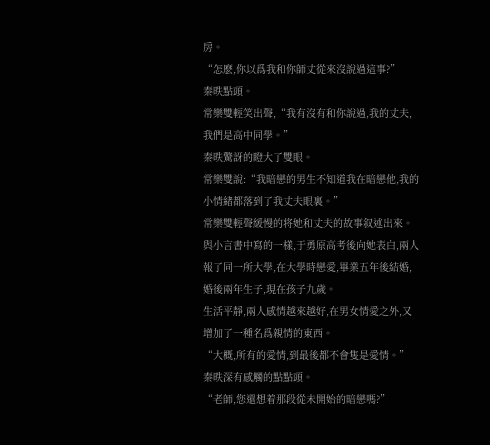房。
“怎麽,你以爲我和你師丈從來沒說過這事?”
秦昳點頭。
常樂雙輕笑出聲,“我有沒有和你說過,我的丈夫,我們是高中同學。”
秦昳驚訝的瞪大了雙眼。
常樂雙說:“我暗戀的男生不知道我在暗戀他,我的小情緒都落到了我丈夫眼裏。”
常樂雙輕聲緩慢的将她和丈夫的故事叙述出來。
與小言書中寫的一樣,于勇原高考後向她表白,兩人報了同一所大學,在大學時戀愛,畢業五年後結婚,婚後兩年生子,現在孩子九歲。
生活平靜,兩人感情越來越好,在男女情愛之外,又增加了一種名爲親情的東西。
“大概,所有的愛情,到最後都不會隻是愛情。”
秦昳深有感觸的點點頭。
“老師,您還想着那段從未開始的暗戀嗎?”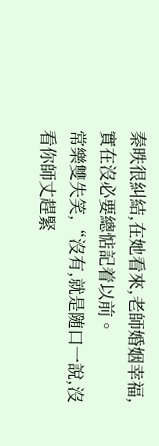秦昳很糾結,在她看來,老師婚姻幸福,實在沒必要總惦記着以前。
常樂雙失笑,“沒有,就是随口一說,沒看你師丈趕緊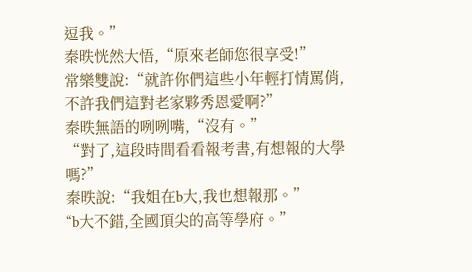逗我。”
秦昳恍然大悟,“原來老師您很享受!”
常樂雙說:“就許你們這些小年輕打情罵俏,不許我們這對老家夥秀恩愛啊?”
秦昳無語的咧咧嘴,“沒有。”
“對了,這段時間看看報考書,有想報的大學嗎?”
秦昳說:“我姐在b大,我也想報那。”
“b大不錯,全國頂尖的高等學府。”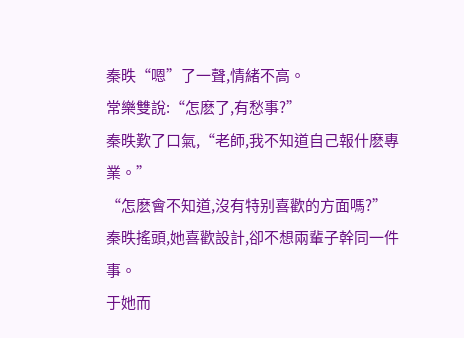秦昳“嗯”了一聲,情緒不高。
常樂雙說:“怎麽了,有愁事?”
秦昳歎了口氣,“老師,我不知道自己報什麽專業。”
“怎麽會不知道,沒有特别喜歡的方面嗎?”
秦昳搖頭,她喜歡設計,卻不想兩輩子幹同一件事。
于她而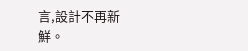言,設計不再新鮮。